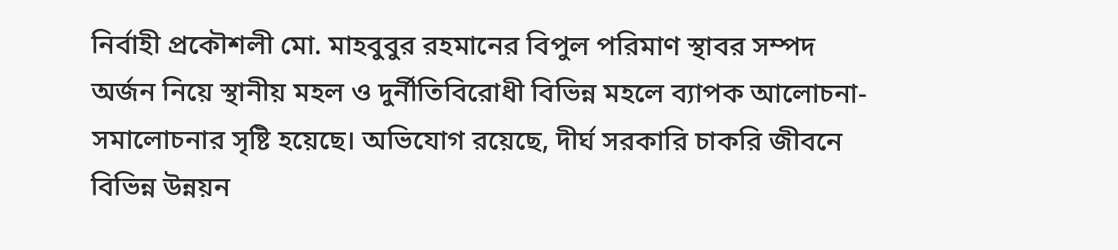নির্বাহী প্রকৌশলী মো. মাহবুবুর রহমানের বিপুল পরিমাণ স্থাবর সম্পদ অর্জন নিয়ে স্থানীয় মহল ও দুর্নীতিবিরোধী বিভিন্ন মহলে ব্যাপক আলোচনা-সমালোচনার সৃষ্টি হয়েছে। অভিযোগ রয়েছে, দীর্ঘ সরকারি চাকরি জীবনে বিভিন্ন উন্নয়ন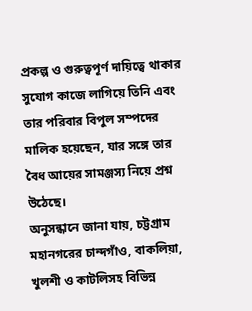প্রকল্প ও গুরুত্বপূর্ণ দায়িত্বে থাকার সুযোগ কাজে লাগিয়ে তিনি এবং তার পরিবার বিপুল সম্পদের মালিক হয়েছেন, যার সঙ্গে তার বৈধ আয়ের সামঞ্জস্য নিয়ে প্রশ্ন উঠেছে।
অনুসন্ধানে জানা যায়, চট্টগ্রাম মহানগরের চান্দগাঁও, বাকলিয়া, খুলশী ও কাটলিসহ বিভিন্ন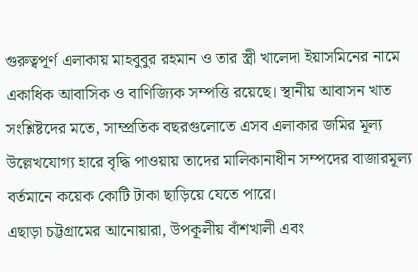গুরুত্বপূর্ণ এলাকায় মাহবুবুর রহমান ও তার স্ত্রী খালেদা ইয়াসমিনের নামে একাধিক আবাসিক ও বাণিজ্যিক সম্পত্তি রয়েছে। স্থানীয় আবাসন খাত সংশ্লিষ্টদের মতে, সাম্প্রতিক বছরগুলোতে এসব এলাকার জমির মূল্য উল্লেখযোগ্য হারে বৃদ্ধি পাওয়ায় তাদের মালিকানাধীন সম্পদের বাজারমূল্য বর্তমানে কয়েক কোটি টাকা ছাড়িয়ে যেতে পারে।
এছাড়া চট্টগ্রামের আনোয়ারা, উপকূলীয় বাঁশখালী এবং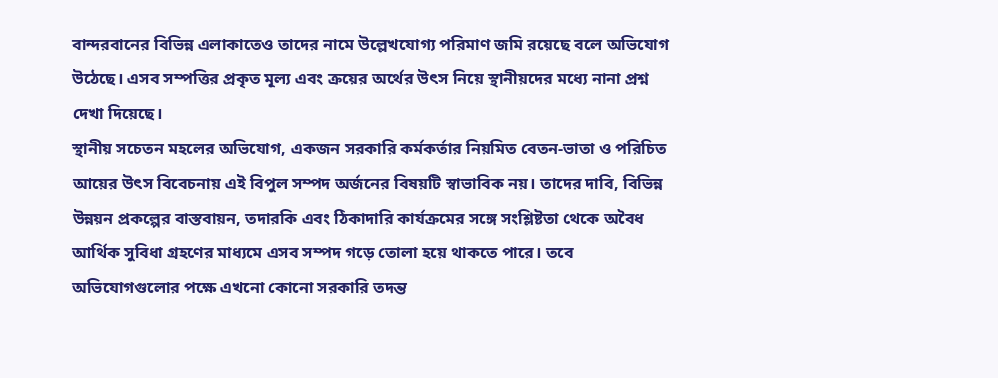বান্দরবানের বিভিন্ন এলাকাতেও তাদের নামে উল্লেখযোগ্য পরিমাণ জমি রয়েছে বলে অভিযোগ উঠেছে। এসব সম্পত্তির প্রকৃত মূল্য এবং ক্রয়ের অর্থের উৎস নিয়ে স্থানীয়দের মধ্যে নানা প্রশ্ন দেখা দিয়েছে।
স্থানীয় সচেতন মহলের অভিযোগ, একজন সরকারি কর্মকর্তার নিয়মিত বেতন-ভাতা ও পরিচিত আয়ের উৎস বিবেচনায় এই বিপুল সম্পদ অর্জনের বিষয়টি স্বাভাবিক নয়। তাদের দাবি, বিভিন্ন উন্নয়ন প্রকল্পের বাস্তবায়ন, তদারকি এবং ঠিকাদারি কার্যক্রমের সঙ্গে সংশ্লিষ্টতা থেকে অবৈধ আর্থিক সুবিধা গ্রহণের মাধ্যমে এসব সম্পদ গড়ে তোলা হয়ে থাকতে পারে। তবে অভিযোগগুলোর পক্ষে এখনো কোনো সরকারি তদন্ত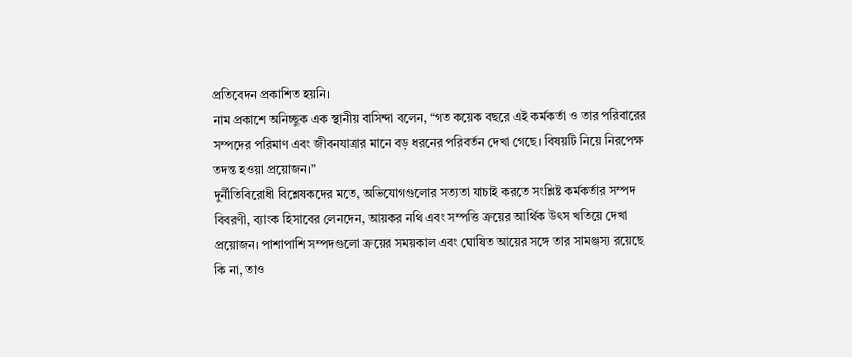প্রতিবেদন প্রকাশিত হয়নি।
নাম প্রকাশে অনিচ্ছুক এক স্থানীয় বাসিন্দা বলেন, “গত কয়েক বছরে এই কর্মকর্তা ও তার পরিবারের সম্পদের পরিমাণ এবং জীবনযাত্রার মানে বড় ধরনের পরিবর্তন দেখা গেছে। বিষয়টি নিয়ে নিরপেক্ষ তদন্ত হওয়া প্রয়োজন।”
দুর্নীতিবিরোধী বিশ্লেষকদের মতে, অভিযোগগুলোর সত্যতা যাচাই করতে সংশ্লিষ্ট কর্মকর্তার সম্পদ বিবরণী, ব্যাংক হিসাবের লেনদেন, আয়কর নথি এবং সম্পত্তি ক্রয়ের আর্থিক উৎস খতিয়ে দেখা প্রয়োজন। পাশাপাশি সম্পদগুলো ক্রয়ের সময়কাল এবং ঘোষিত আয়ের সঙ্গে তার সামঞ্জস্য রয়েছে কি না, তাও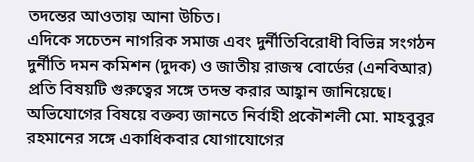তদন্তের আওতায় আনা উচিত।
এদিকে সচেতন নাগরিক সমাজ এবং দুর্নীতিবিরোধী বিভিন্ন সংগঠন দুর্নীতি দমন কমিশন (দুদক) ও জাতীয় রাজস্ব বোর্ডের (এনবিআর) প্রতি বিষয়টি গুরুত্বের সঙ্গে তদন্ত করার আহ্বান জানিয়েছে।
অভিযোগের বিষয়ে বক্তব্য জানতে নির্বাহী প্রকৌশলী মো. মাহবুবুর রহমানের সঙ্গে একাধিকবার যোগাযোগের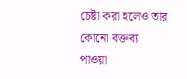চেষ্টা করা হলেও তার কোনো বক্তব্য পাওয়া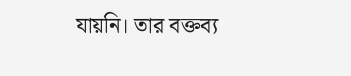যায়নি। তার বক্তব্য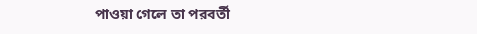পাওয়া গেলে তা পরবর্তী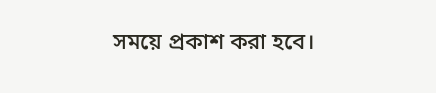সময়ে প্রকাশ করা হবে।